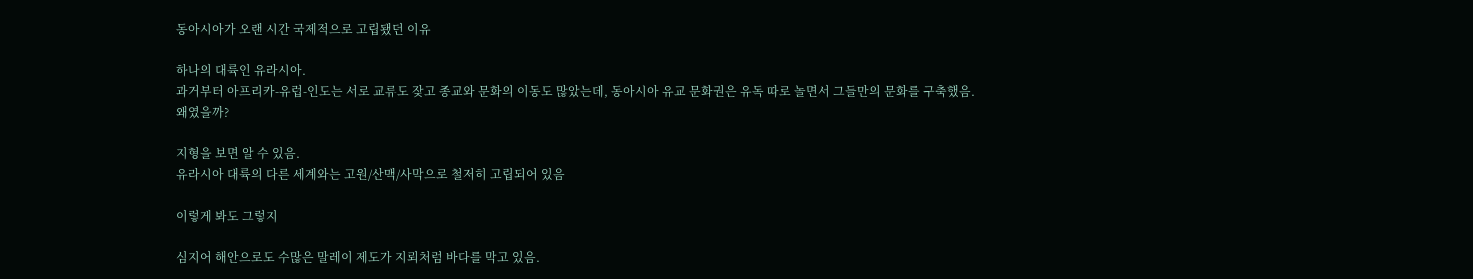동아시아가 오랜 시간 국제적으로 고립됐던 이유

하나의 대륙인 유라시아.
과거부터 아프리카-유럽-인도는 서로 교류도 잦고 종교와 문화의 이동도 많았는데, 동아시아 유교 문화권은 유독 따로 놀면서 그들만의 문화를 구축했음.
왜였을까?

지형을 보면 알 수 있음.
유라시아 대륙의 다른 세계와는 고원/산맥/사막으로 철저히 고립되어 있음

이렇게 봐도 그렇지

심지어 해안으로도 수많은 말레이 제도가 지뢰처럼 바다를 막고 있음.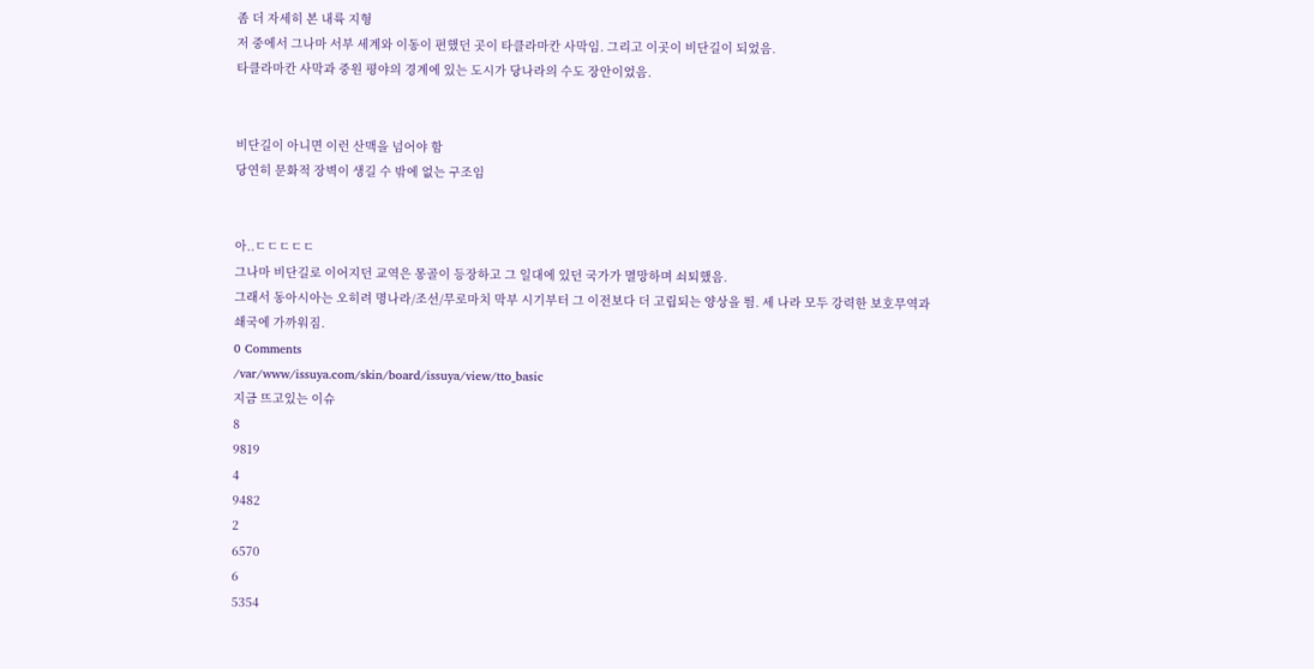좀 더 자세히 본 내륙 지형
저 중에서 그나마 서부 세계와 이동이 편했던 곳이 타클라마칸 사막임. 그리고 이곳이 비단길이 되었음.
타클라마칸 사막과 중원 평야의 경계에 있는 도시가 당나라의 수도 장안이었음.


비단길이 아니면 이런 산맥을 넘어야 함
당연히 문화적 장벽이 생길 수 밖에 없는 구조임


아..ㄷㄷㄷㄷㄷ
그나마 비단길로 이어지던 교역은 몽골이 등장하고 그 일대에 있던 국가가 멸망하며 쇠퇴했음.
그래서 동아시아는 오히려 명나라/조선/무로마치 막부 시기부터 그 이전보다 더 고립되는 양상을 띔. 세 나라 모두 강력한 보호무역과
쇄국에 가까워짐.
0 Comments
/var/www/issuya.com/skin/board/issuya/view/tto_basic
지금 뜨고있는 이슈
8
9819
4
9482
2
6570
6
5354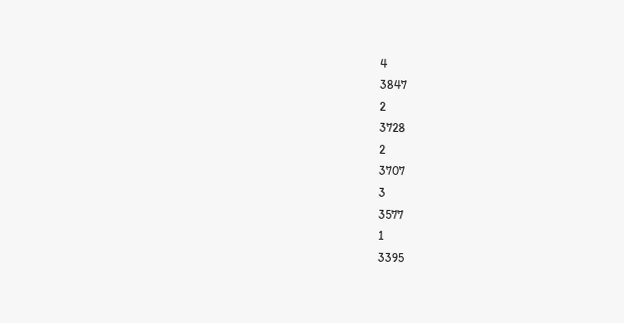4
3847
2
3728
2
3707
3
3577
1
3395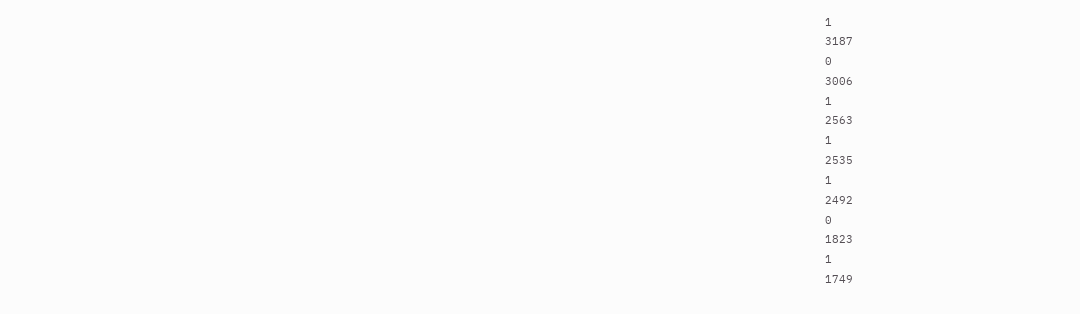1
3187
0
3006
1
2563
1
2535
1
2492
0
1823
1
1749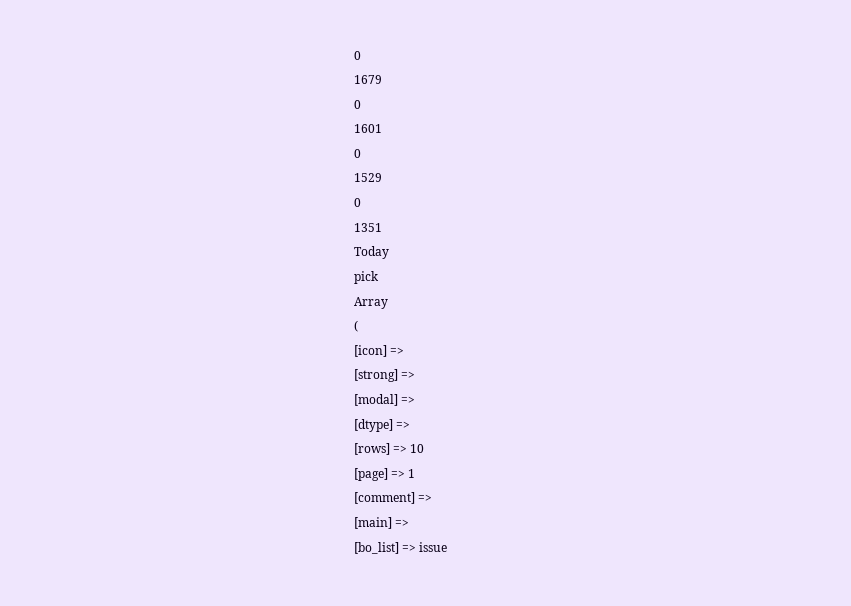0
1679
0
1601
0
1529
0
1351
Today
pick
Array
(
[icon] =>
[strong] =>
[modal] =>
[dtype] =>
[rows] => 10
[page] => 1
[comment] =>
[main] =>
[bo_list] => issue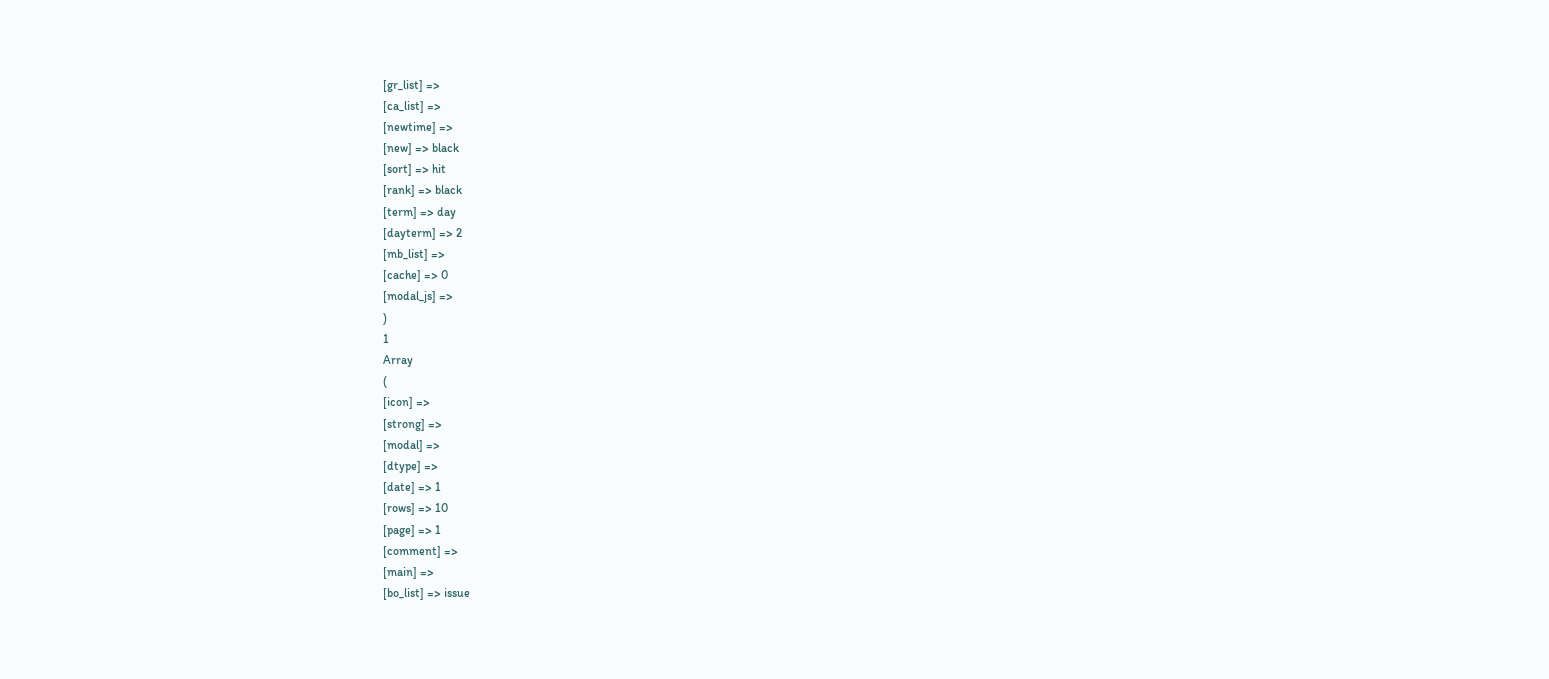[gr_list] =>
[ca_list] =>
[newtime] =>
[new] => black
[sort] => hit
[rank] => black
[term] => day
[dayterm] => 2
[mb_list] =>
[cache] => 0
[modal_js] =>
)
1
Array
(
[icon] =>
[strong] =>
[modal] =>
[dtype] =>
[date] => 1
[rows] => 10
[page] => 1
[comment] =>
[main] =>
[bo_list] => issue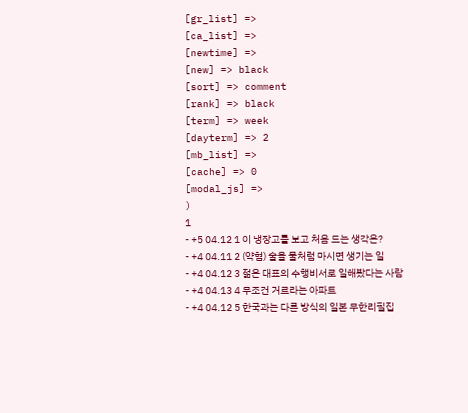[gr_list] =>
[ca_list] =>
[newtime] =>
[new] => black
[sort] => comment
[rank] => black
[term] => week
[dayterm] => 2
[mb_list] =>
[cache] => 0
[modal_js] =>
)
1
- +5 04.12 1 이 냉장고를 보고 처음 드는 생각은?
- +4 04.11 2 (약혐) 술을 물처럼 마시면 생기는 일
- +4 04.12 3 젊은 대표의 수행비서로 일해봤다는 사람
- +4 04.13 4 무조건 거르라는 아파트
- +4 04.12 5 한국과는 다른 방식의 일본 무한리필집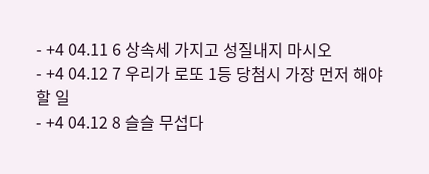- +4 04.11 6 상속세 가지고 성질내지 마시오
- +4 04.12 7 우리가 로또 1등 당첨시 가장 먼저 해야할 일
- +4 04.12 8 슬슬 무섭다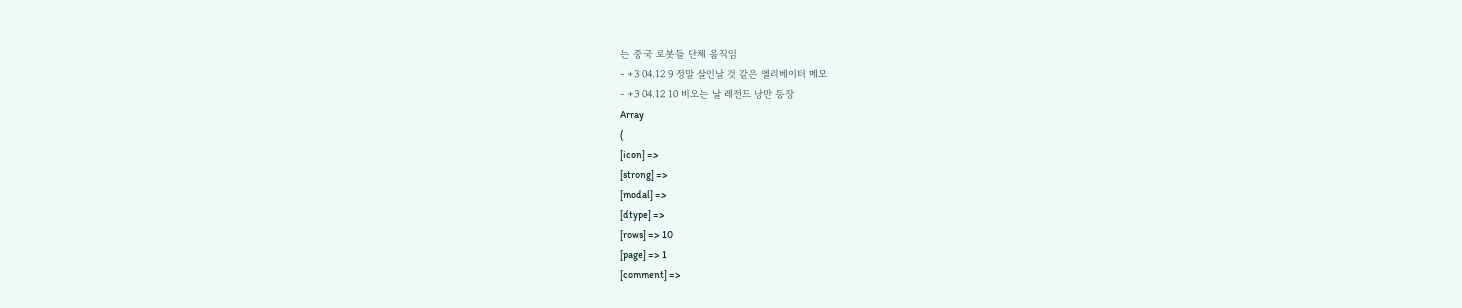는 중국 로봇들 단체 움직임
- +3 04.12 9 정말 살인날 것 같은 엘리베이터 메모
- +3 04.12 10 비오는 날 레전드 낭만 등장
Array
(
[icon] =>
[strong] =>
[modal] =>
[dtype] =>
[rows] => 10
[page] => 1
[comment] =>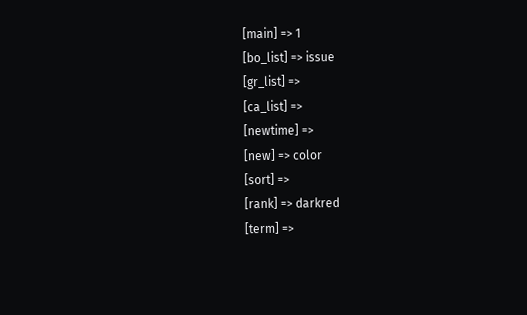[main] => 1
[bo_list] => issue
[gr_list] =>
[ca_list] =>
[newtime] =>
[new] => color
[sort] =>
[rank] => darkred
[term] =>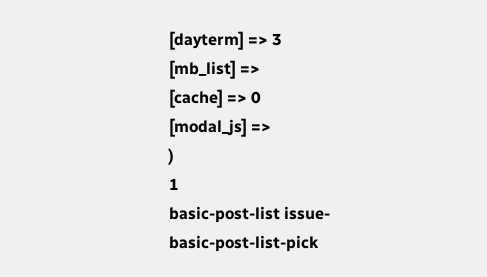[dayterm] => 3
[mb_list] =>
[cache] => 0
[modal_js] =>
)
1
basic-post-list issue-basic-post-list-pick